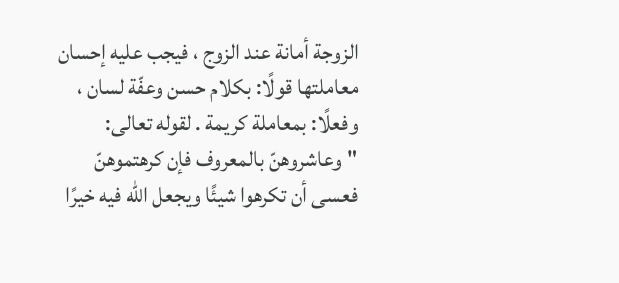الزوجة أمانة عند الزوج ، فيجب عليه إحسان معاملتها قولًا: بكلام حسن وعفّة لسان ، وفعلًا: بمعاملة كريمة . لقوله تعالى:
"وعاشروهنّ بالمعروف فإن كرهتموهنّ فعسى أن تكرهوا شيئًا ويجعل الله فيه خيرًا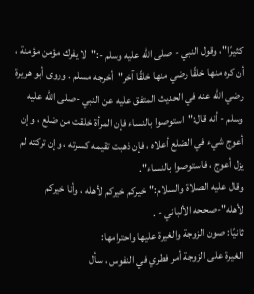كثيرًا"، وقول النبي - صلى الله عليه وسلم -:"لا يفرك مؤمن مؤمنة ، أن كره منها خلقًا رضي منها خلقًا آخر"أخرجه مسلم . وروى أبو هريرة رضي الله عنه في الحديث المتفق عليه عن النبي -صلى الله عليه وسلم - أنه قال:"استوصوا بالنساء فإن المرأة خلقت من ضلع ، وإن أعوج شيء في الضلع أعلاه ، فإن ذهبت تقيمه كسرته ، وإن تركته لم يزل أعوج ، فاستوصوا بالنساء".
وقال عليه الصلاة والسلام:"خيركم خيركم لأهله ، وأنا خيركم لأهله"-صححه الألباني - .
ثانيًا: صون الزوجة والغيرة عليها واحترامها:
الغيرة على الزوجة أمر فطري في النفوس ، سأل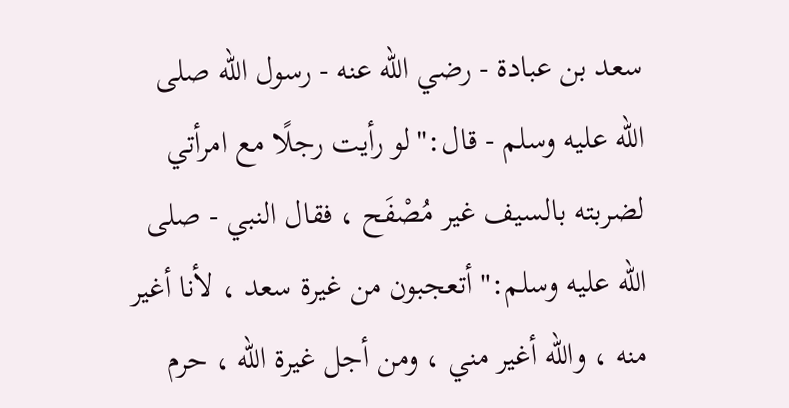سعد بن عبادة - رضي الله عنه - رسول الله صلى الله عليه وسلم - قال:"لو رأيت رجلًا مع امرأتي لضربته بالسيف غير مُصْفَح ، فقال النبي - صلى الله عليه وسلم:"أتعجبون من غيرة سعد ، لأنا أغير منه ، والله أغير مني ، ومن أجل غيرة الله ، حرم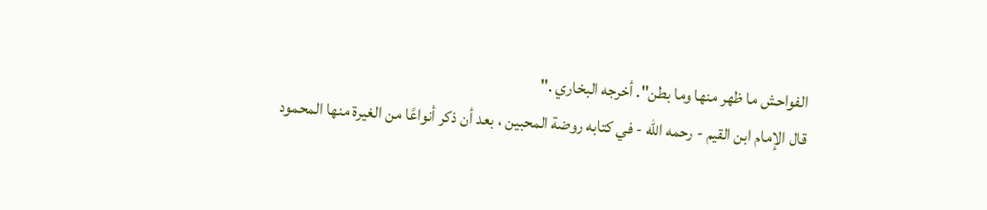الفواحش ما ظهر منها وما بطن". أخرجه البخاري ."
قال الإمام ابن القيم - رحمه الله - في كتابه روضة المحبين ، بعد أن ذكر أنواعًا من الغيرة منها المحمود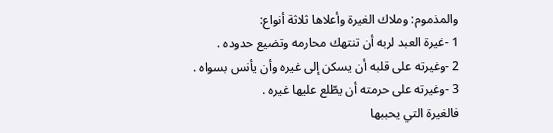والمذموم: وملاك الغيرة وأعلاها ثلاثة أنواع:
1 -غيرة العبد لربه أن تنتهك محارمه وتضيع حدوده .
2 -وغيرته على قلبه أن يسكن إلى غيره وأن يأنس بسواه .
3 -وغيرته على حرمته أن يطّلع عليها غيره .
فالغيرة التي يحببها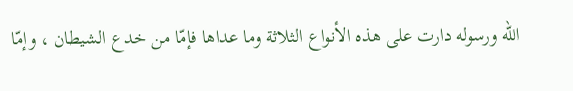الله ورسوله دارت على هذه الأنواع الثلاثة وما عداها فإمّا من خدع الشيطان ، وإمّا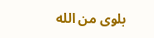بلوى من الله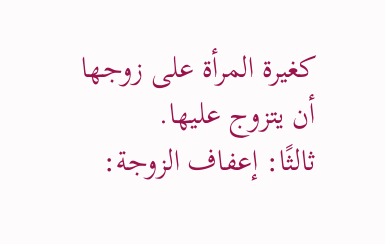كغيرة المرأة على زوجها أن يتزوج عليها.
ثالثًا: إعفاف الزوجة: